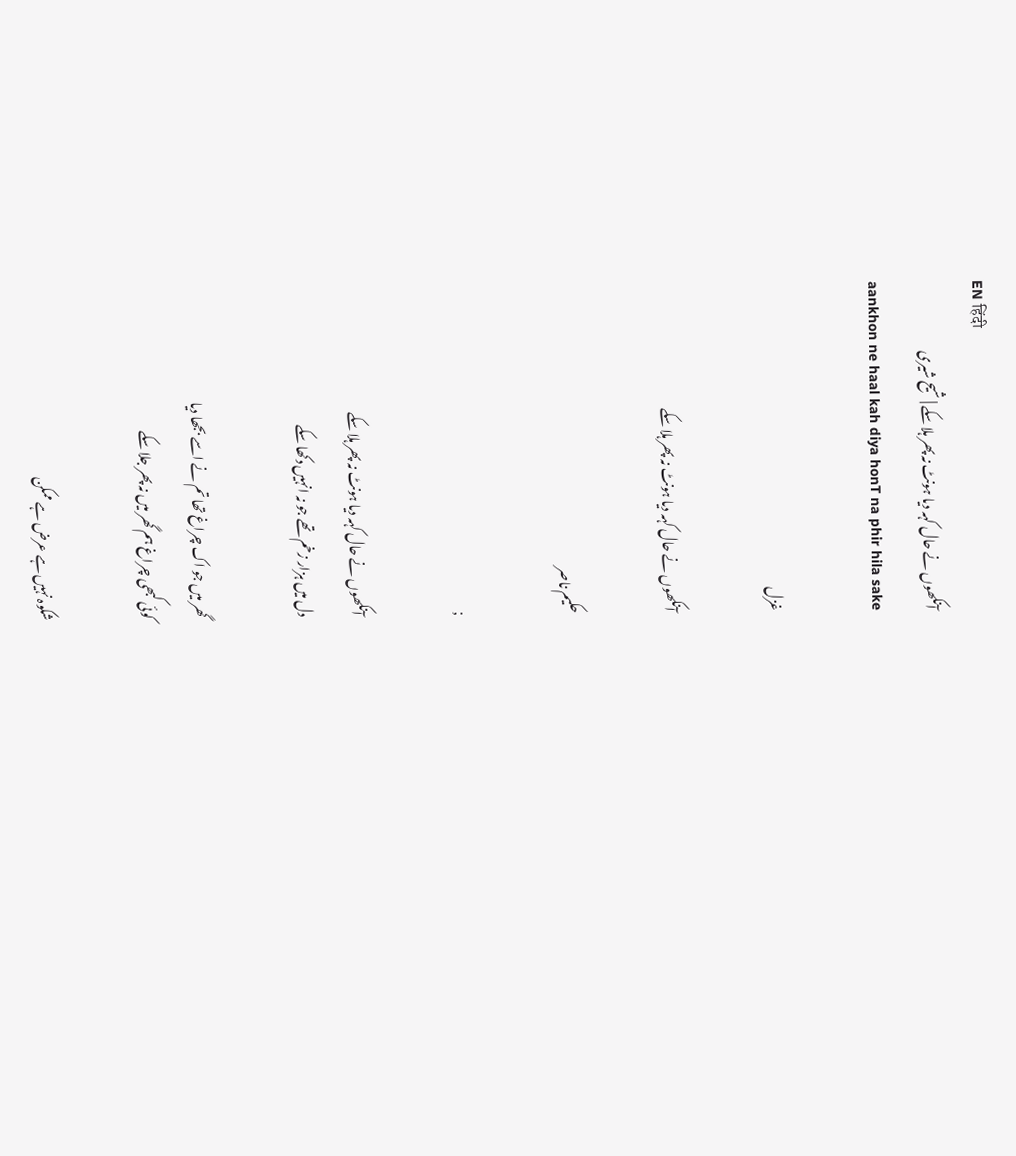EN हिंदी
آنکھوں نے حال کہہ دیا ہونٹ نہ پھر ہلا سکے | شیح شیری
aankhon ne haal kah diya honT na phir hila sake

غزل

آنکھوں نے حال کہہ دیا ہونٹ نہ پھر ہلا سکے

حکیم ناصر

;

آنکھوں نے حال کہہ دیا ہونٹ نہ پھر ہلا سکے
دل میں ہزار زخم تھے جو نہ انہیں دکھا سکے

گھر میں جو اک چراغ تھا تم نے اسے بجھا دیا
کوئی کبھی چراغ ہم گھر میں نہ پھر جلا سکے

شکوہ نہیں ہے عرض ہے ممکن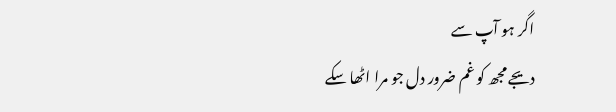اگر ہو آپ سے
دیجے مجھ کو غم ضرور دل جو مرا اٹھا سکے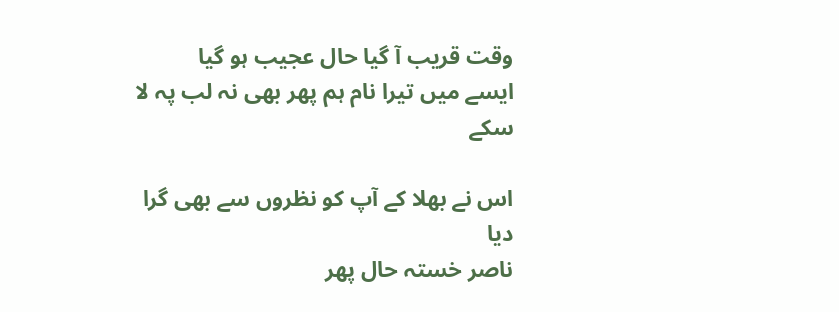وقت قریب آ گیا حال عجیب ہو گیا
ایسے میں تیرا نام ہم پھر بھی نہ لب پہ لا سکے

اس نے بھلا کے آپ کو نظروں سے بھی گرا دیا
ناصر خستہ حال پھر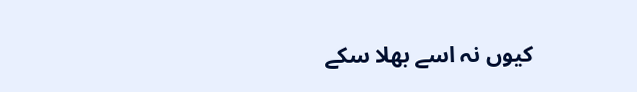کیوں نہ اسے بھلا سکے